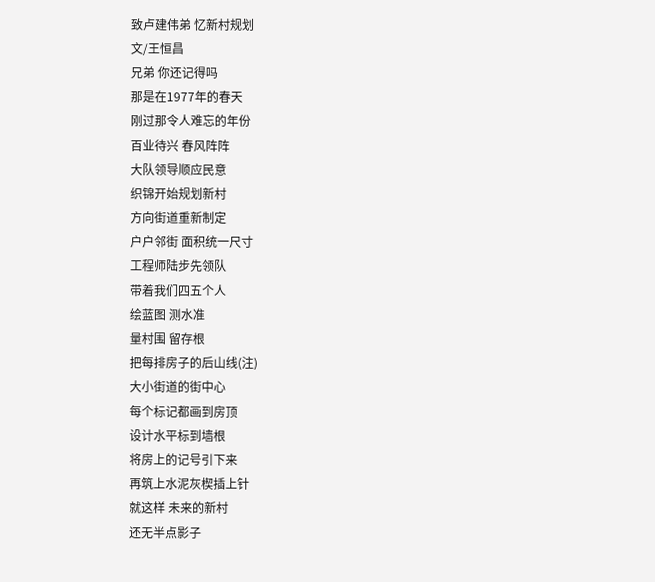致卢建伟弟 忆新村规划
文/王恒昌
兄弟 你还记得吗
那是在1977年的春天
刚过那令人难忘的年份
百业待兴 春风阵阵
大队领导顺应民意
织锦开始规划新村
方向街道重新制定
户户邻街 面积统一尺寸
工程师陆步先领队
带着我们四五个人
绘蓝图 测水准
量村围 留存根
把每排房子的后山线(注)
大小街道的街中心
每个标记都画到房顶
设计水平标到墙根
将房上的记号引下来
再筑上水泥灰楔插上针
就这样 未来的新村
还无半点影子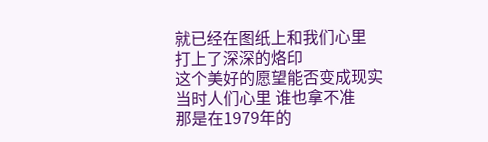就已经在图纸上和我们心里
打上了深深的烙印
这个美好的愿望能否变成现实
当时人们心里 谁也拿不准
那是在1979年的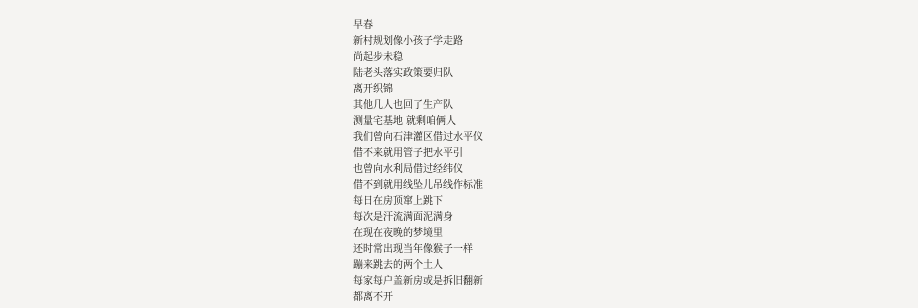早春
新村规划像小孩子学走路
尚起步未稳
陆老头落实政策要归队
离开织锦
其他几人也回了生产队
测量宅基地 就剩咱俩人
我们曾向石津灌区借过水平仪
借不来就用管子把水平引
也曾向水利局借过经纬仪
借不到就用线坠儿吊线作标准
每日在房顶窜上跳下
每次是汗流满面泥满身
在现在夜晚的梦境里
还时常出现当年像猴子一样
蹦来跳去的两个土人
每家每户盖新房或是拆旧翻新
都离不开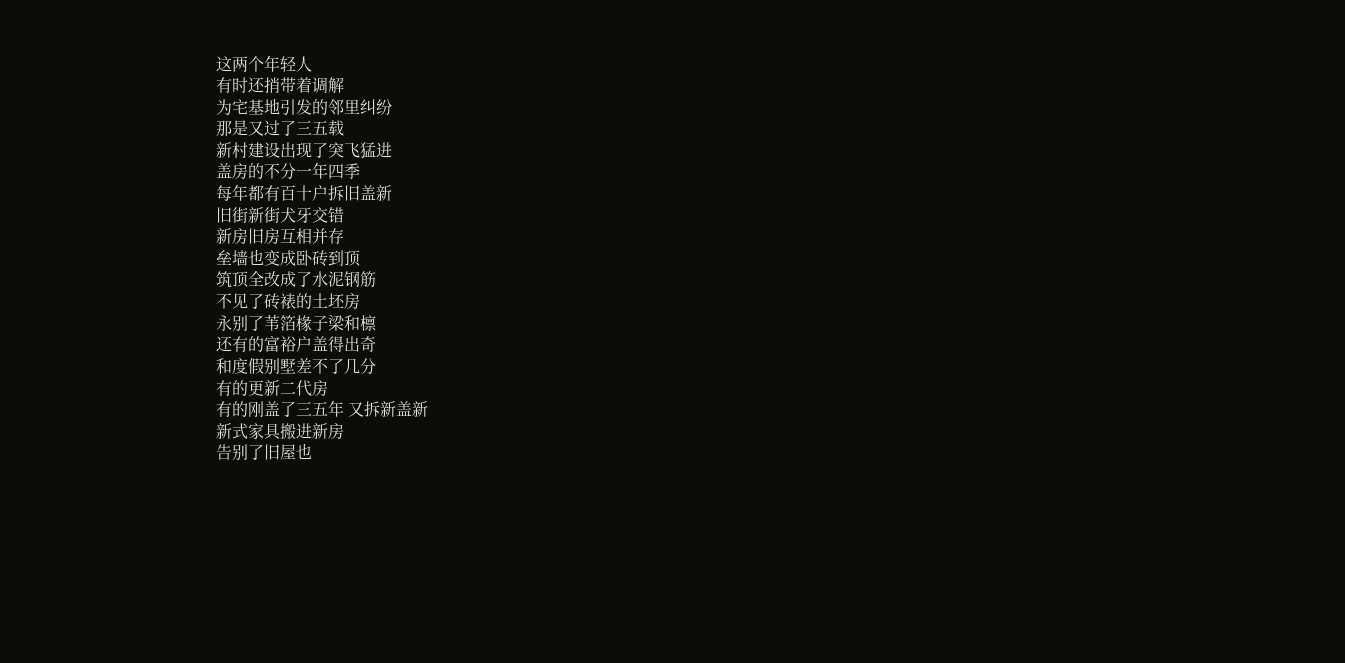这两个年轻人
有时还捎带着调解
为宅基地引发的邻里纠纷
那是又过了三五载
新村建设出现了突飞猛进
盖房的不分一年四季
每年都有百十户拆旧盖新
旧街新街犬牙交错
新房旧房互相并存
垒墙也变成卧砖到顶
筑顶全改成了水泥钢筋
不见了砖裱的土坯房
永别了苇箔椽子梁和檩
还有的富裕户盖得出奇
和度假别墅差不了几分
有的更新二代房
有的刚盖了三五年 又拆新盖新
新式家具搬进新房
告别了旧屋也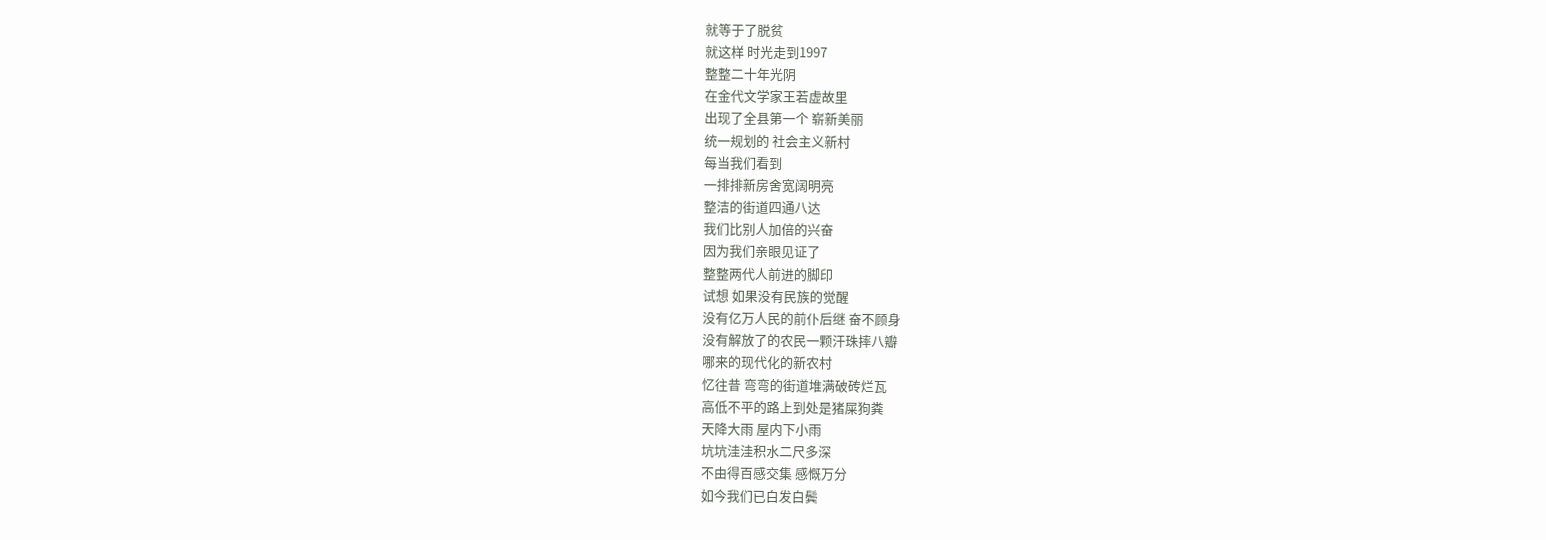就等于了脱贫
就这样 时光走到1997
整整二十年光阴
在金代文学家王若虚故里
出现了全县第一个 崭新美丽
统一规划的 社会主义新村
每当我们看到
一排排新房舍宽阔明亮
整洁的街道四通八达
我们比别人加倍的兴奋
因为我们亲眼见证了
整整两代人前进的脚印
试想 如果没有民族的觉醒
没有亿万人民的前仆后继 奋不顾身
没有解放了的农民一颗汗珠摔八瓣
哪来的现代化的新农村
忆往昔 弯弯的街道堆满破砖烂瓦
高低不平的路上到处是猪屎狗粪
天降大雨 屋内下小雨
坑坑洼洼积水二尺多深
不由得百感交集 感慨万分
如今我们已白发白鬓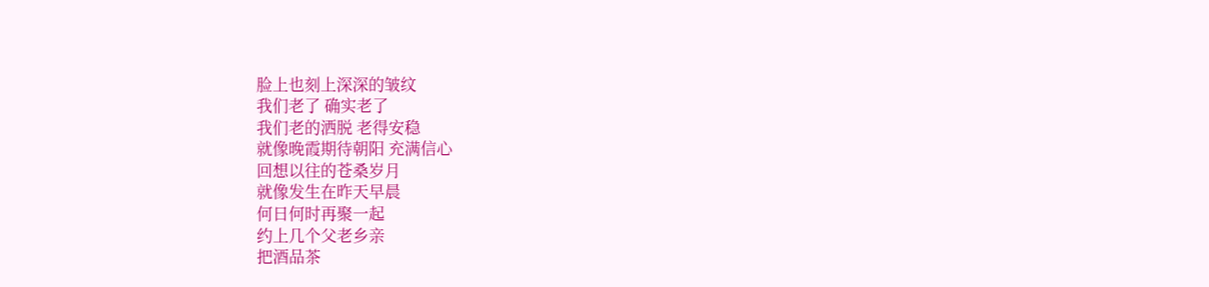脸上也刻上深深的皱纹
我们老了 确实老了
我们老的洒脱 老得安稳
就像晚霞期待朝阳 充满信心
回想以往的苍桑岁月
就像发生在昨天早晨
何日何时再聚一起
约上几个父老乡亲
把酒品茶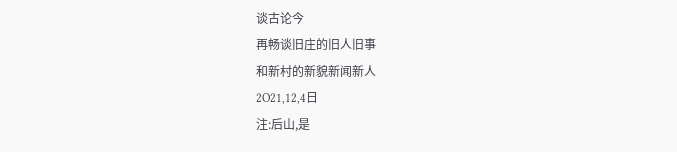谈古论今
再畅谈旧庄的旧人旧事
和新村的新貌新闻新人
2O21,12,4日
注:后山,是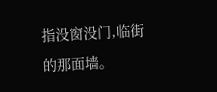指没窗没门,临街的那面墙。